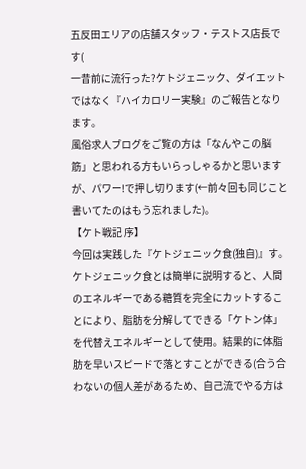五反田エリアの店舗スタッフ・テストス店長です(
一昔前に流行った?ケトジェニック、ダイエットではなく『ハイカロリー実験』のご報告となります。
風俗求人ブログをご覧の方は「なんやこの脳筋」と思われる方もいらっしゃるかと思いますが、パワー!で押し切ります(←前々回も同じこと書いてたのはもう忘れました)。
【ケト戦記 序】
今回は実践した『ケトジェニック食(独自)』す。
ケトジェニック食とは簡単に説明すると、人間のエネルギーである糖質を完全にカットすることにより、脂肪を分解してできる「ケトン体」を代替えエネルギーとして使用。結果的に体脂肪を早いスピードで落とすことができる(合う合わないの個人差があるため、自己流でやる方は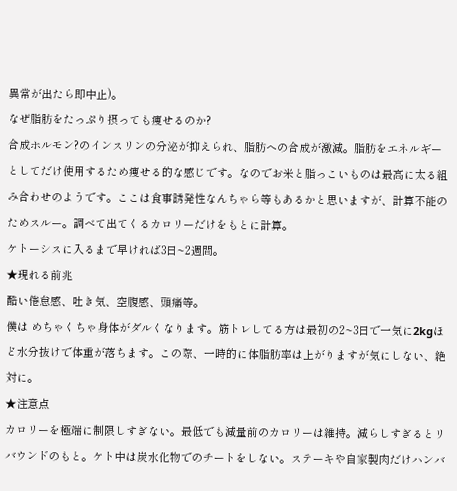異常が出たら即中止)。
なぜ脂肪をたっぷり摂っても痩せるのか?
合成ホルモン?のインスリンの分泌が抑えられ、脂肪への合成が激減。脂肪をエネルギーとしてだけ使用するため痩せる的な感じです。なのでお米と脂っこいものは最高に太る組み合わせのようです。ここは食事誘発性なんちゃら等もあるかと思いますが、計算不能のためスルー。調べて出てくるカロリーだけをもとに計算。
ケトーシスに入るまで早ければ3日~2週間。
★現れる前兆
酷い倦怠感、吐き気、空腹感、頭痛等。
僕は めちゃくちゃ身体がダルくなります。筋トレしてる方は最初の2~3日で一気に2kgほど水分抜けで体重が落ちます。この際、一時的に体脂肪率は上がりますが気にしない、絶対に。
★注意点
カロリーを極端に制限しすぎない。最低でも減量前のカロリーは維持。減らしすぎるとリバウンドのもと。ケト中は炭水化物でのチートをしない。ステーキや自家製肉だけハンバ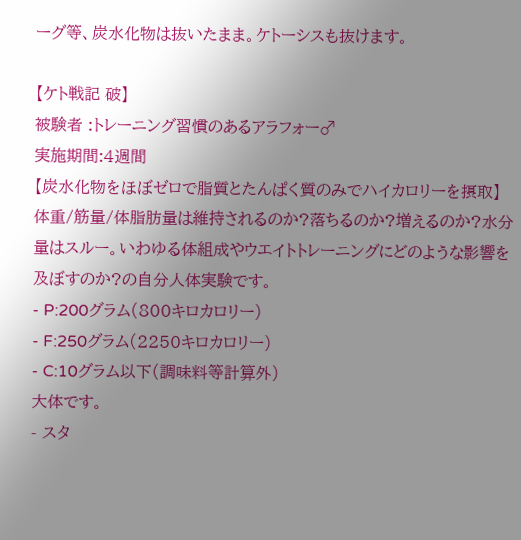ーグ等、炭水化物は抜いたまま。ケトーシスも抜けます。

【ケト戦記 破】
被験者 :トレーニング習慣のあるアラフォー♂
実施期間:4週間
【炭水化物をほぼゼロで脂質とたんぱく質のみでハイカロリーを摂取】
体重/筋量/体脂肪量は維持されるのか?落ちるのか?増えるのか?水分量はスルー。いわゆる体組成やウエイトトレーニングにどのような影響を及ぼすのか?の自分人体実験です。
- P:200グラム(800キロカロリー)
- F:250グラム(2250キロカロリー)
- C:10グラム以下(調味料等計算外)
大体です。
- スタ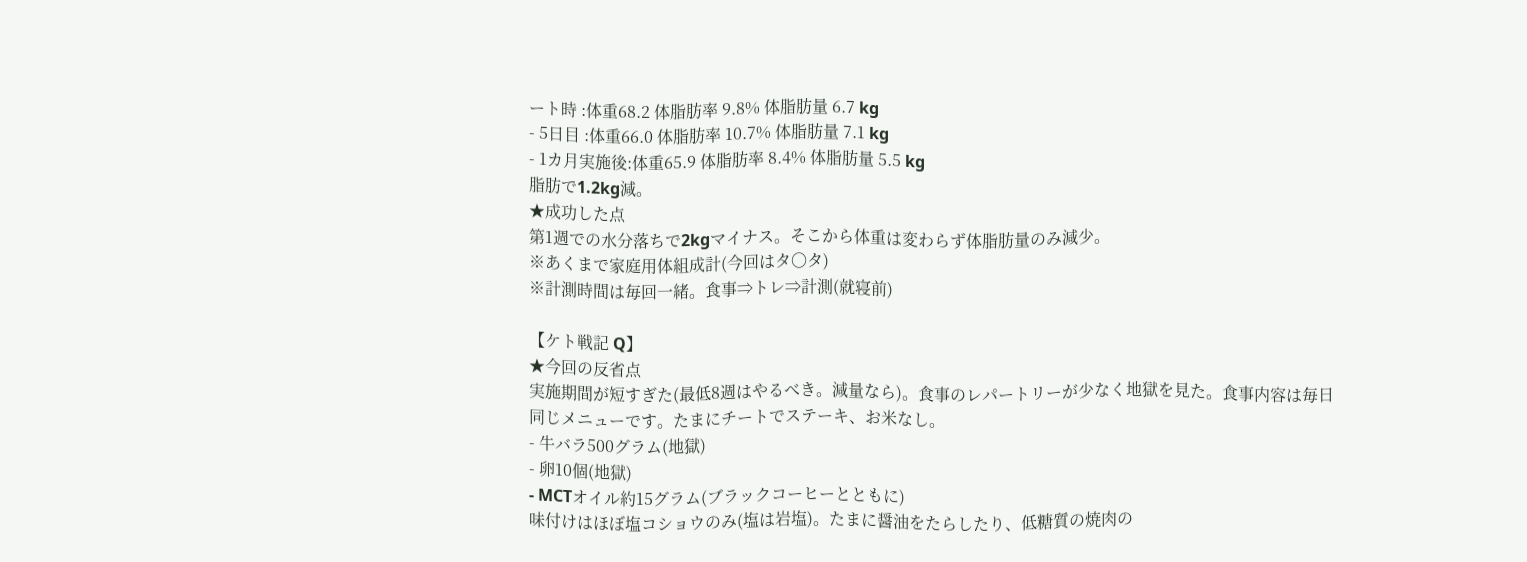ート時 :体重68.2 体脂肪率 9.8% 体脂肪量 6.7 kg
- 5日目 :体重66.0 体脂肪率 10.7% 体脂肪量 7.1 kg
- 1カ月実施後:体重65.9 体脂肪率 8.4% 体脂肪量 5.5 kg
脂肪で1.2kg減。
★成功した点
第1週での水分落ちで2kgマイナス。そこから体重は変わらず体脂肪量のみ減少。
※あくまで家庭用体組成計(今回はタ〇タ)
※計測時間は毎回一緒。食事⇒トレ⇒計測(就寝前)

【ケト戦記 Q】
★今回の反省点
実施期間が短すぎた(最低8週はやるべき。減量なら)。食事のレパートリーが少なく地獄を見た。食事内容は毎日同じメニューです。たまにチートでステーキ、お米なし。
- 牛バラ500グラム(地獄)
- 卵10個(地獄)
- MCTオイル約15グラム(ブラックコーヒーとともに)
味付けはほぼ塩コショウのみ(塩は岩塩)。たまに醤油をたらしたり、低糖質の焼肉の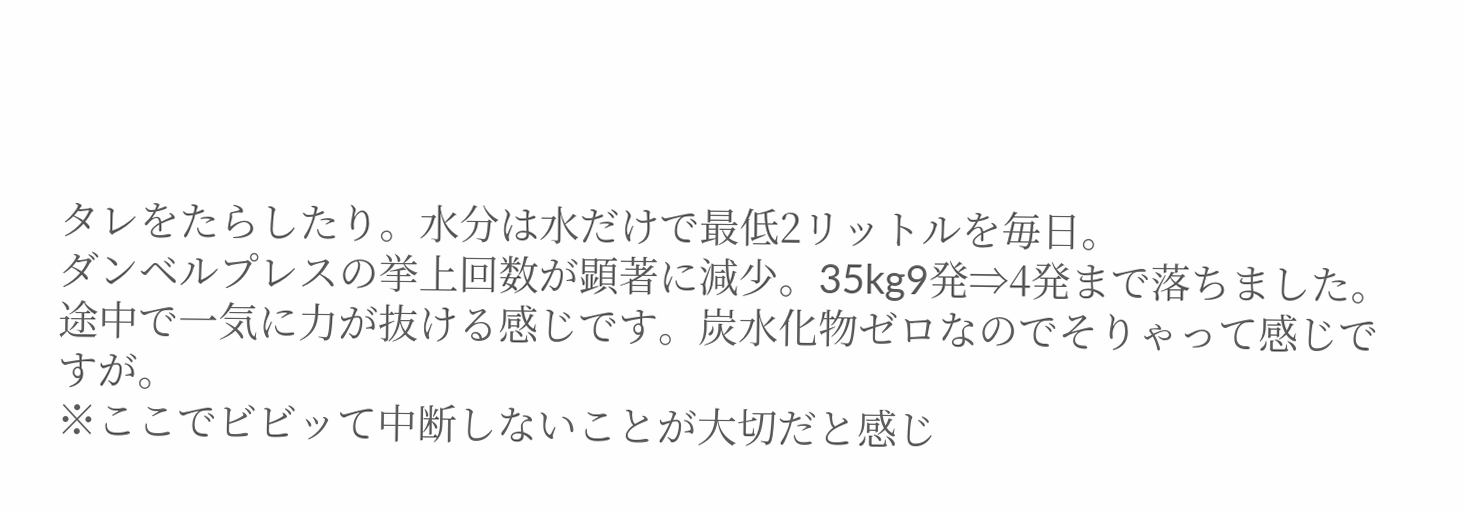タレをたらしたり。水分は水だけで最低2リットルを毎日。
ダンベルプレスの挙上回数が顕著に減少。35kg9発⇒4発まで落ちました。途中で一気に力が抜ける感じです。炭水化物ゼロなのでそりゃって感じですが。
※ここでビビッて中断しないことが大切だと感じ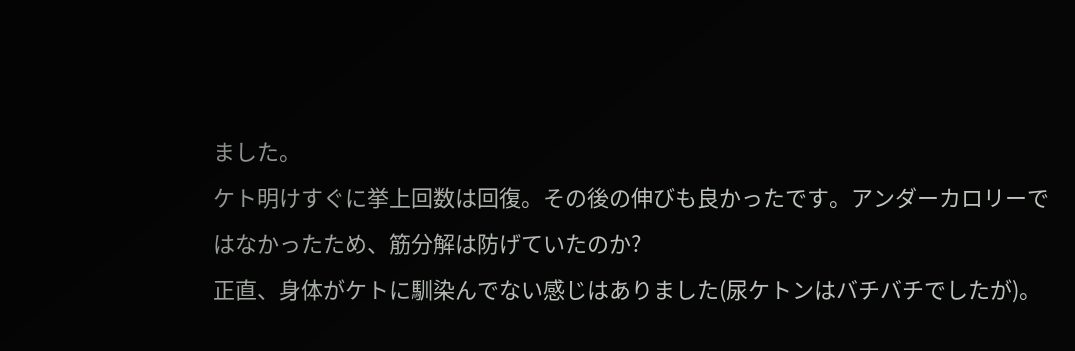ました。
ケト明けすぐに挙上回数は回復。その後の伸びも良かったです。アンダーカロリーではなかったため、筋分解は防げていたのか?
正直、身体がケトに馴染んでない感じはありました(尿ケトンはバチバチでしたが)。